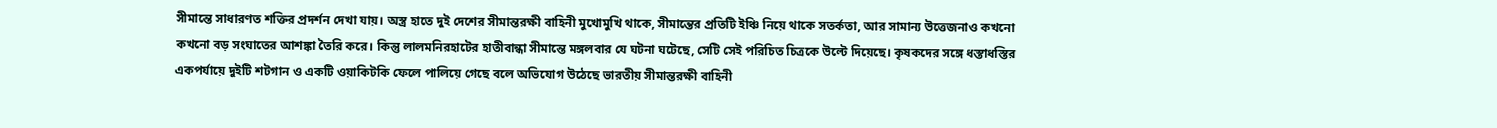সীমান্তে সাধারণত শক্তির প্রদর্শন দেখা যায়। অস্ত্র হাতে দুই দেশের সীমান্তরক্ষী বাহিনী মুখোমুখি থাকে, সীমান্তের প্রতিটি ইঞ্চি নিয়ে থাকে সতর্কতা, আর সামান্য উত্তেজনাও কখনো কখনো বড় সংঘাতের আশঙ্কা তৈরি করে। কিন্তু লালমনিরহাটের হাতীবান্ধা সীমান্তে মঙ্গলবার যে ঘটনা ঘটেছে, সেটি সেই পরিচিত চিত্রকে উল্টে দিয়েছে। কৃষকদের সঙ্গে ধস্তাধস্তির একপর্যায়ে দুইটি শটগান ও একটি ওয়াকিটকি ফেলে পালিয়ে গেছে বলে অভিযোগ উঠেছে ভারতীয় সীমান্তরক্ষী বাহিনী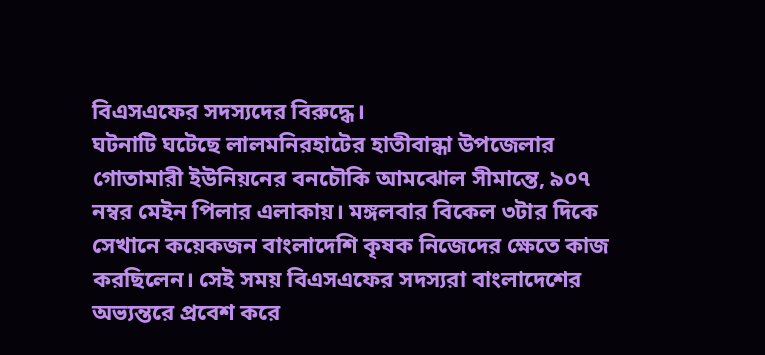বিএসএফের সদস্যদের বিরুদ্ধে।
ঘটনাটি ঘটেছে লালমনিরহাটের হাতীবান্ধা উপজেলার গোতামারী ইউনিয়নের বনচৌকি আমঝোল সীমান্তে, ৯০৭ নম্বর মেইন পিলার এলাকায়। মঙ্গলবার বিকেল ৩টার দিকে সেখানে কয়েকজন বাংলাদেশি কৃষক নিজেদের ক্ষেতে কাজ করছিলেন। সেই সময় বিএসএফের সদস্যরা বাংলাদেশের অভ্যন্তরে প্রবেশ করে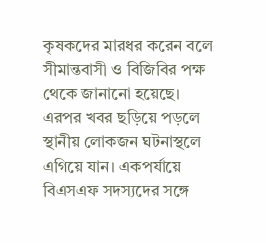কৃষকদের মারধর করেন বলে সীমান্তবাসী ও বিজিবির পক্ষ থেকে জানানো হয়েছে। এরপর খবর ছড়িয়ে পড়লে স্থানীয় লোকজন ঘটনাস্থলে এগিয়ে যান। একপর্যায়ে বিএসএফ সদস্যদের সঙ্গে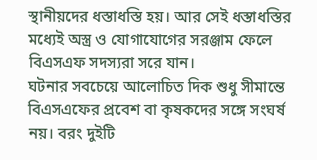স্থানীয়দের ধস্তাধস্তি হয়। আর সেই ধস্তাধস্তির মধ্যেই অস্ত্র ও যোগাযোগের সরঞ্জাম ফেলে বিএসএফ সদস্যরা সরে যান।
ঘটনার সবচেয়ে আলোচিত দিক শুধু সীমান্তে বিএসএফের প্রবেশ বা কৃষকদের সঙ্গে সংঘর্ষ নয়। বরং দুইটি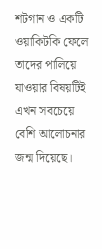শটগান ও একটি ওয়াকিটকি ফেলে তাদের পালিয়ে যাওয়ার বিষয়টিই এখন সবচেয়ে বেশি আলোচনার জন্ম দিয়েছে।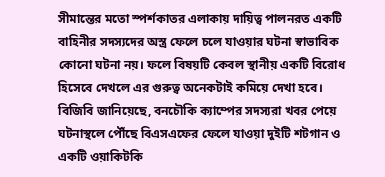সীমান্তের মতো স্পর্শকাতর এলাকায় দায়িত্ব পালনরত একটি বাহিনীর সদস্যদের অস্ত্র ফেলে চলে যাওয়ার ঘটনা স্বাভাবিক কোনো ঘটনা নয়। ফলে বিষয়টি কেবল স্থানীয় একটি বিরোধ হিসেবে দেখলে এর গুরুত্ব অনেকটাই কমিয়ে দেখা হবে।
বিজিবি জানিয়েছে, বনচৌকি ক্যাম্পের সদস্যরা খবর পেয়ে ঘটনাস্থলে পৌঁছে বিএসএফের ফেলে যাওয়া দুইটি শটগান ও একটি ওয়াকিটকি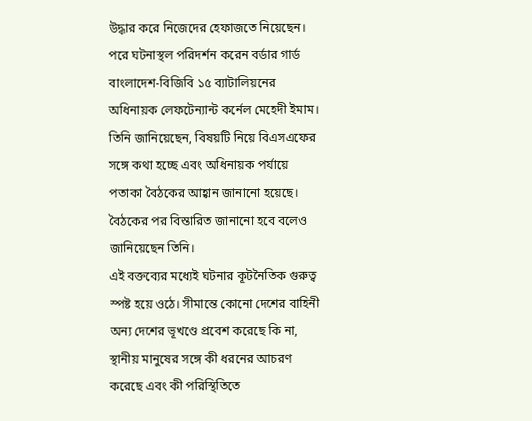উদ্ধার করে নিজেদের হেফাজতে নিয়েছেন। পরে ঘটনাস্থল পরিদর্শন করেন বর্ডার গার্ড বাংলাদেশ-বিজিবি ১৫ ব্যাটালিয়নের অধিনায়ক লেফটেন্যান্ট কর্নেল মেহেদী ইমাম। তিনি জানিয়েছেন, বিষয়টি নিয়ে বিএসএফের সঙ্গে কথা হচ্ছে এবং অধিনায়ক পর্যায়ে পতাকা বৈঠকের আহ্বান জানানো হয়েছে। বৈঠকের পর বিস্তারিত জানানো হবে বলেও জানিয়েছেন তিনি।
এই বক্তব্যের মধ্যেই ঘটনার কূটনৈতিক গুরুত্ব স্পষ্ট হয়ে ওঠে। সীমান্তে কোনো দেশের বাহিনী অন্য দেশের ভূখণ্ডে প্রবেশ করেছে কি না, স্থানীয় মানুষের সঙ্গে কী ধরনের আচরণ করেছে এবং কী পরিস্থিতিতে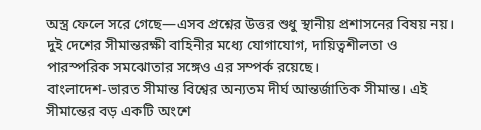অস্ত্র ফেলে সরে গেছে—এসব প্রশ্নের উত্তর শুধু স্থানীয় প্রশাসনের বিষয় নয়। দুই দেশের সীমান্তরক্ষী বাহিনীর মধ্যে যোগাযোগ, দায়িত্বশীলতা ও পারস্পরিক সমঝোতার সঙ্গেও এর সম্পর্ক রয়েছে।
বাংলাদেশ-ভারত সীমান্ত বিশ্বের অন্যতম দীর্ঘ আন্তর্জাতিক সীমান্ত। এই সীমান্তের বড় একটি অংশে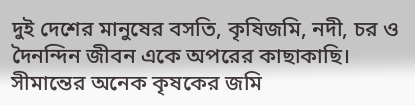দুই দেশের মানুষের বসতি, কৃষিজমি, নদী, চর ও দৈনন্দিন জীবন একে অপরের কাছাকাছি। সীমান্তের অনেক কৃষকের জমি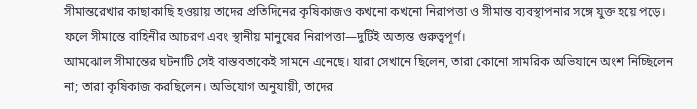সীমান্তরেখার কাছাকাছি হওয়ায় তাদের প্রতিদিনের কৃষিকাজও কখনো কখনো নিরাপত্তা ও সীমান্ত ব্যবস্থাপনার সঙ্গে যুক্ত হয়ে পড়ে। ফলে সীমান্তে বাহিনীর আচরণ এবং স্থানীয় মানুষের নিরাপত্তা—দুটিই অত্যন্ত গুরুত্বপূর্ণ।
আমঝোল সীমান্তের ঘটনাটি সেই বাস্তবতাকেই সামনে এনেছে। যারা সেখানে ছিলেন, তারা কোনো সামরিক অভিযানে অংশ নিচ্ছিলেন না; তারা কৃষিকাজ করছিলেন। অভিযোগ অনুযায়ী, তাদের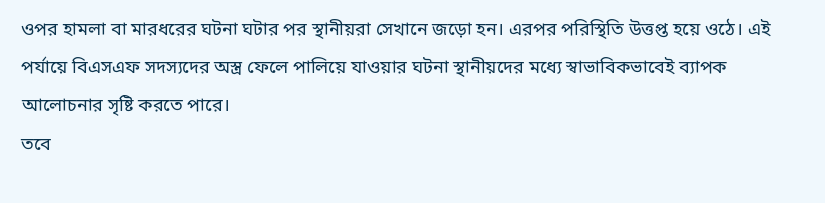ওপর হামলা বা মারধরের ঘটনা ঘটার পর স্থানীয়রা সেখানে জড়ো হন। এরপর পরিস্থিতি উত্তপ্ত হয়ে ওঠে। এই পর্যায়ে বিএসএফ সদস্যদের অস্ত্র ফেলে পালিয়ে যাওয়ার ঘটনা স্থানীয়দের মধ্যে স্বাভাবিকভাবেই ব্যাপক আলোচনার সৃষ্টি করতে পারে।
তবে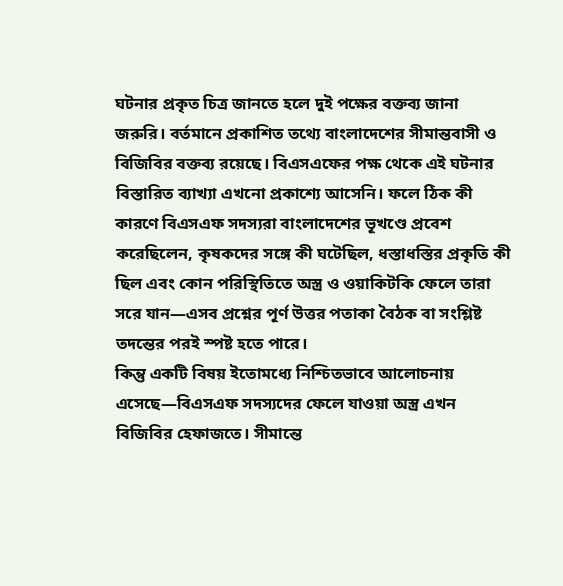ঘটনার প্রকৃত চিত্র জানতে হলে দুই পক্ষের বক্তব্য জানা জরুরি। বর্তমানে প্রকাশিত তথ্যে বাংলাদেশের সীমান্তবাসী ও বিজিবির বক্তব্য রয়েছে। বিএসএফের পক্ষ থেকে এই ঘটনার বিস্তারিত ব্যাখ্যা এখনো প্রকাশ্যে আসেনি। ফলে ঠিক কী কারণে বিএসএফ সদস্যরা বাংলাদেশের ভূখণ্ডে প্রবেশ করেছিলেন, কৃষকদের সঙ্গে কী ঘটেছিল, ধস্তাধস্তির প্রকৃতি কী ছিল এবং কোন পরিস্থিতিতে অস্ত্র ও ওয়াকিটকি ফেলে তারা সরে যান—এসব প্রশ্নের পূর্ণ উত্তর পতাকা বৈঠক বা সংশ্লিষ্ট তদন্তের পরই স্পষ্ট হতে পারে।
কিন্তু একটি বিষয় ইতোমধ্যে নিশ্চিতভাবে আলোচনায় এসেছে—বিএসএফ সদস্যদের ফেলে যাওয়া অস্ত্র এখন বিজিবির হেফাজতে। সীমান্তে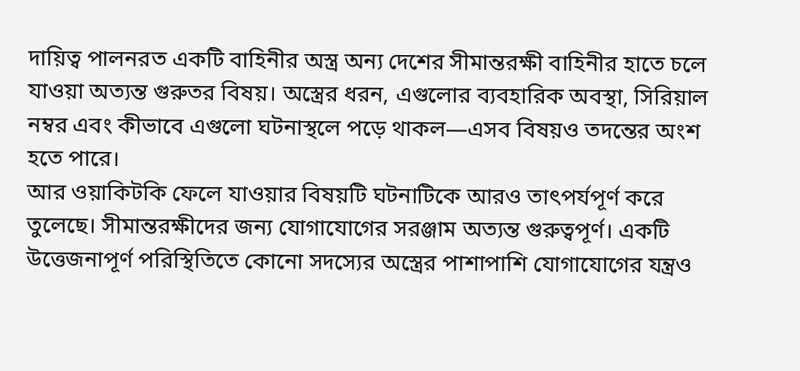দায়িত্ব পালনরত একটি বাহিনীর অস্ত্র অন্য দেশের সীমান্তরক্ষী বাহিনীর হাতে চলে যাওয়া অত্যন্ত গুরুতর বিষয়। অস্ত্রের ধরন, এগুলোর ব্যবহারিক অবস্থা, সিরিয়াল নম্বর এবং কীভাবে এগুলো ঘটনাস্থলে পড়ে থাকল—এসব বিষয়ও তদন্তের অংশ হতে পারে।
আর ওয়াকিটকি ফেলে যাওয়ার বিষয়টি ঘটনাটিকে আরও তাৎপর্যপূর্ণ করে তুলেছে। সীমান্তরক্ষীদের জন্য যোগাযোগের সরঞ্জাম অত্যন্ত গুরুত্বপূর্ণ। একটি উত্তেজনাপূর্ণ পরিস্থিতিতে কোনো সদস্যের অস্ত্রের পাশাপাশি যোগাযোগের যন্ত্রও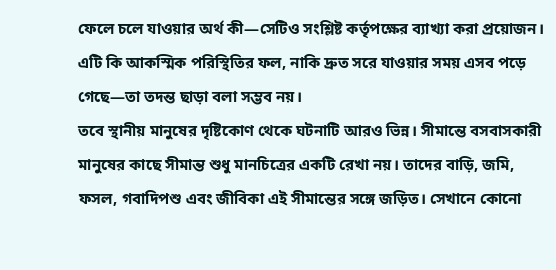ফেলে চলে যাওয়ার অর্থ কী—সেটিও সংশ্লিষ্ট কর্তৃপক্ষের ব্যাখ্যা করা প্রয়োজন। এটি কি আকস্মিক পরিস্থিতির ফল, নাকি দ্রুত সরে যাওয়ার সময় এসব পড়ে গেছে—তা তদন্ত ছাড়া বলা সম্ভব নয়।
তবে স্থানীয় মানুষের দৃষ্টিকোণ থেকে ঘটনাটি আরও ভিন্ন। সীমান্তে বসবাসকারী মানুষের কাছে সীমান্ত শুধু মানচিত্রের একটি রেখা নয়। তাদের বাড়ি, জমি, ফসল, গবাদিপশু এবং জীবিকা এই সীমান্তের সঙ্গে জড়িত। সেখানে কোনো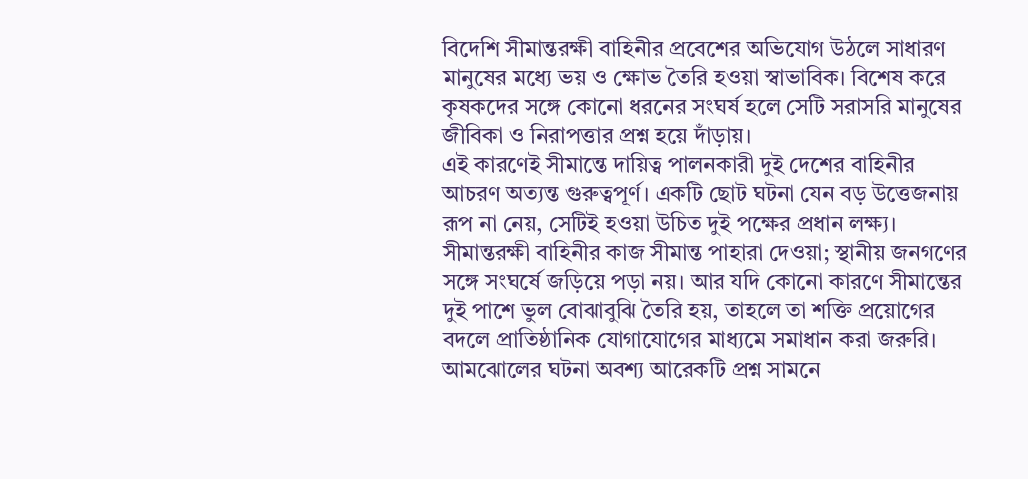বিদেশি সীমান্তরক্ষী বাহিনীর প্রবেশের অভিযোগ উঠলে সাধারণ মানুষের মধ্যে ভয় ও ক্ষোভ তৈরি হওয়া স্বাভাবিক। বিশেষ করে কৃষকদের সঙ্গে কোনো ধরনের সংঘর্ষ হলে সেটি সরাসরি মানুষের জীবিকা ও নিরাপত্তার প্রশ্ন হয়ে দাঁড়ায়।
এই কারণেই সীমান্তে দায়িত্ব পালনকারী দুই দেশের বাহিনীর আচরণ অত্যন্ত গুরুত্বপূর্ণ। একটি ছোট ঘটনা যেন বড় উত্তেজনায় রূপ না নেয়, সেটিই হওয়া উচিত দুই পক্ষের প্রধান লক্ষ্য। সীমান্তরক্ষী বাহিনীর কাজ সীমান্ত পাহারা দেওয়া; স্থানীয় জনগণের সঙ্গে সংঘর্ষে জড়িয়ে পড়া নয়। আর যদি কোনো কারণে সীমান্তের দুই পাশে ভুল বোঝাবুঝি তৈরি হয়, তাহলে তা শক্তি প্রয়োগের বদলে প্রাতিষ্ঠানিক যোগাযোগের মাধ্যমে সমাধান করা জরুরি।
আমঝোলের ঘটনা অবশ্য আরেকটি প্রশ্ন সামনে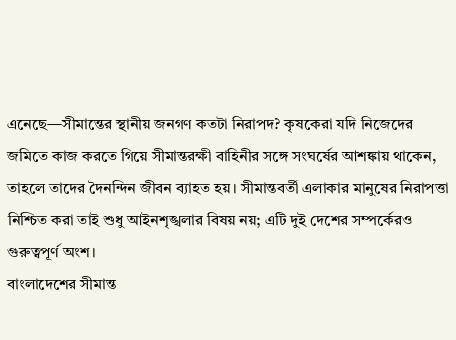এনেছে—সীমান্তের স্থানীয় জনগণ কতটা নিরাপদ? কৃষকেরা যদি নিজেদের জমিতে কাজ করতে গিয়ে সীমান্তরক্ষী বাহিনীর সঙ্গে সংঘর্ষের আশঙ্কায় থাকেন, তাহলে তাদের দৈনন্দিন জীবন ব্যাহত হয়। সীমান্তবর্তী এলাকার মানুষের নিরাপত্তা নিশ্চিত করা তাই শুধু আইনশৃঙ্খলার বিষয় নয়; এটি দুই দেশের সম্পর্কেরও গুরুত্বপূর্ণ অংশ।
বাংলাদেশের সীমান্ত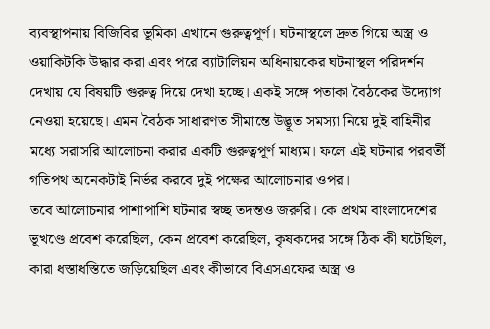ব্যবস্থাপনায় বিজিবির ভূমিকা এখানে গুরুত্বপূর্ণ। ঘটনাস্থলে দ্রুত গিয়ে অস্ত্র ও ওয়াকিটকি উদ্ধার করা এবং পরে ব্যাটালিয়ন অধিনায়কের ঘটনাস্থল পরিদর্শন দেখায় যে বিষয়টি গুরুত্ব দিয়ে দেখা হচ্ছে। একই সঙ্গে পতাকা বৈঠকের উদ্যোগ নেওয়া হয়েছে। এমন বৈঠক সাধারণত সীমান্তে উদ্ভূত সমস্যা নিয়ে দুই বাহিনীর মধ্যে সরাসরি আলোচনা করার একটি গুরুত্বপূর্ণ মাধ্যম। ফলে এই ঘটনার পরবর্তী গতিপথ অনেকটাই নির্ভর করবে দুই পক্ষের আলোচনার ওপর।
তবে আলোচনার পাশাপাশি ঘটনার স্বচ্ছ তদন্তও জরুরি। কে প্রথম বাংলাদেশের ভূখণ্ডে প্রবেশ করেছিল, কেন প্রবেশ করেছিল, কৃষকদের সঙ্গে ঠিক কী ঘটেছিল, কারা ধস্তাধস্তিতে জড়িয়েছিল এবং কীভাবে বিএসএফের অস্ত্র ও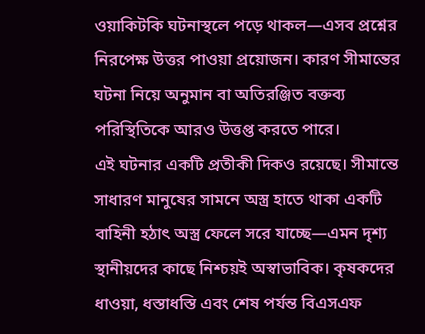ওয়াকিটকি ঘটনাস্থলে পড়ে থাকল—এসব প্রশ্নের নিরপেক্ষ উত্তর পাওয়া প্রয়োজন। কারণ সীমান্তের ঘটনা নিয়ে অনুমান বা অতিরঞ্জিত বক্তব্য পরিস্থিতিকে আরও উত্তপ্ত করতে পারে।
এই ঘটনার একটি প্রতীকী দিকও রয়েছে। সীমান্তে সাধারণ মানুষের সামনে অস্ত্র হাতে থাকা একটি বাহিনী হঠাৎ অস্ত্র ফেলে সরে যাচ্ছে—এমন দৃশ্য স্থানীয়দের কাছে নিশ্চয়ই অস্বাভাবিক। কৃষকদের ধাওয়া, ধস্তাধস্তি এবং শেষ পর্যন্ত বিএসএফ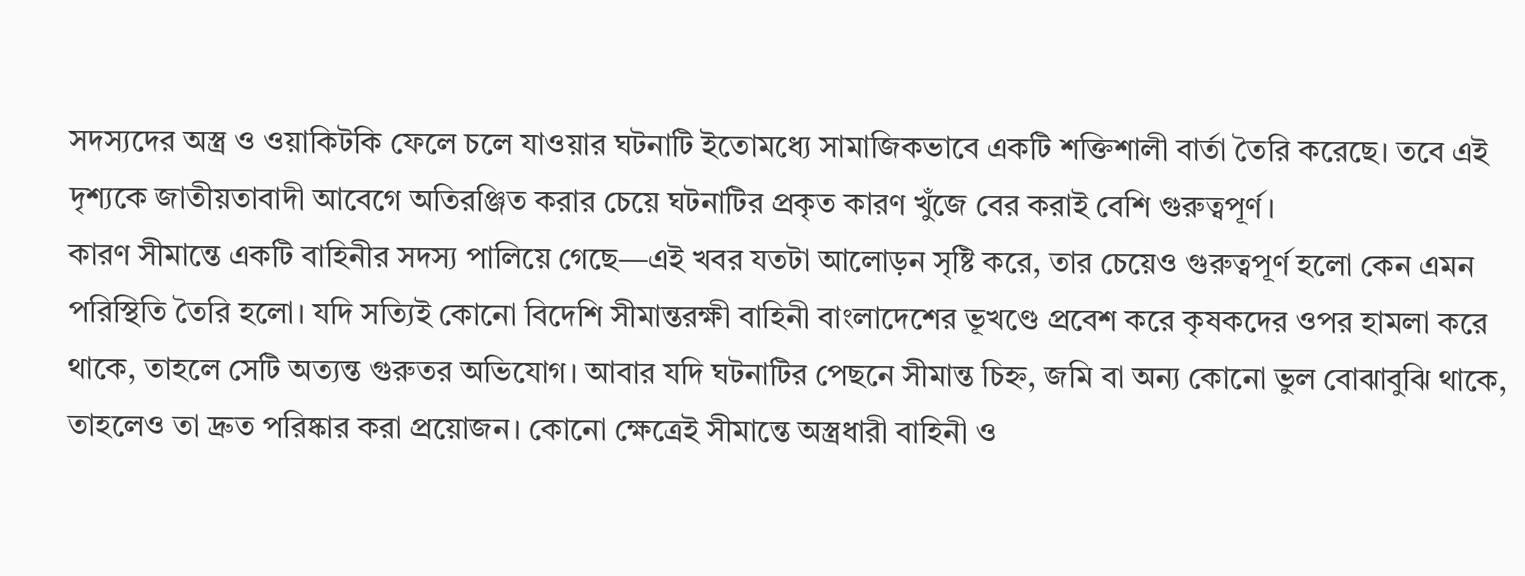সদস্যদের অস্ত্র ও ওয়াকিটকি ফেলে চলে যাওয়ার ঘটনাটি ইতোমধ্যে সামাজিকভাবে একটি শক্তিশালী বার্তা তৈরি করেছে। তবে এই দৃশ্যকে জাতীয়তাবাদী আবেগে অতিরঞ্জিত করার চেয়ে ঘটনাটির প্রকৃত কারণ খুঁজে বের করাই বেশি গুরুত্বপূর্ণ।
কারণ সীমান্তে একটি বাহিনীর সদস্য পালিয়ে গেছে—এই খবর যতটা আলোড়ন সৃষ্টি করে, তার চেয়েও গুরুত্বপূর্ণ হলো কেন এমন পরিস্থিতি তৈরি হলো। যদি সত্যিই কোনো বিদেশি সীমান্তরক্ষী বাহিনী বাংলাদেশের ভূখণ্ডে প্রবেশ করে কৃষকদের ওপর হামলা করে থাকে, তাহলে সেটি অত্যন্ত গুরুতর অভিযোগ। আবার যদি ঘটনাটির পেছনে সীমান্ত চিহ্ন, জমি বা অন্য কোনো ভুল বোঝাবুঝি থাকে, তাহলেও তা দ্রুত পরিষ্কার করা প্রয়োজন। কোনো ক্ষেত্রেই সীমান্তে অস্ত্রধারী বাহিনী ও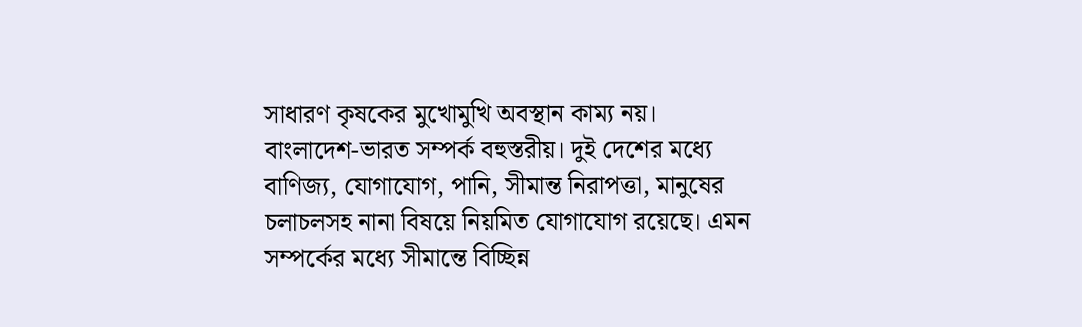সাধারণ কৃষকের মুখোমুখি অবস্থান কাম্য নয়।
বাংলাদেশ-ভারত সম্পর্ক বহুস্তরীয়। দুই দেশের মধ্যে বাণিজ্য, যোগাযোগ, পানি, সীমান্ত নিরাপত্তা, মানুষের চলাচলসহ নানা বিষয়ে নিয়মিত যোগাযোগ রয়েছে। এমন সম্পর্কের মধ্যে সীমান্তে বিচ্ছিন্ন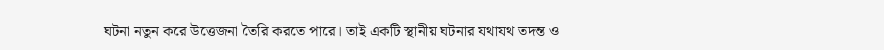ঘটনা নতুন করে উত্তেজনা তৈরি করতে পারে। তাই একটি স্থানীয় ঘটনার যথাযথ তদন্ত ও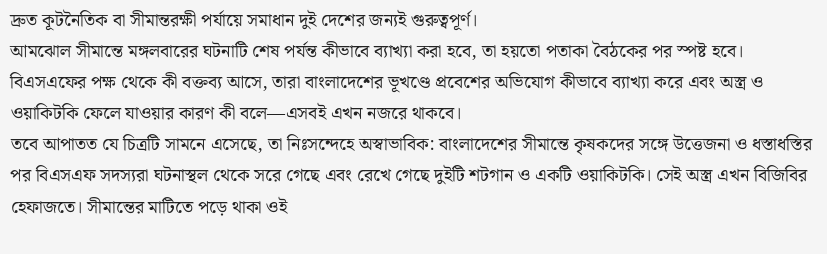দ্রুত কূটনৈতিক বা সীমান্তরক্ষী পর্যায়ে সমাধান দুই দেশের জন্যই গুরুত্বপূর্ণ।
আমঝোল সীমান্তে মঙ্গলবারের ঘটনাটি শেষ পর্যন্ত কীভাবে ব্যাখ্যা করা হবে, তা হয়তো পতাকা বৈঠকের পর স্পষ্ট হবে। বিএসএফের পক্ষ থেকে কী বক্তব্য আসে, তারা বাংলাদেশের ভূখণ্ডে প্রবেশের অভিযোগ কীভাবে ব্যাখ্যা করে এবং অস্ত্র ও ওয়াকিটকি ফেলে যাওয়ার কারণ কী বলে—এসবই এখন নজরে থাকবে।
তবে আপাতত যে চিত্রটি সামনে এসেছে, তা নিঃসন্দেহে অস্বাভাবিক: বাংলাদেশের সীমান্তে কৃষকদের সঙ্গে উত্তেজনা ও ধস্তাধস্তির পর বিএসএফ সদস্যরা ঘটনাস্থল থেকে সরে গেছে এবং রেখে গেছে দুইটি শটগান ও একটি ওয়াকিটকি। সেই অস্ত্র এখন বিজিবির হেফাজতে। সীমান্তের মাটিতে পড়ে থাকা ওই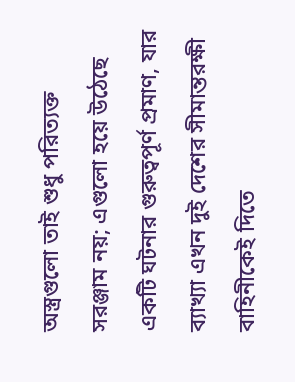অস্ত্রগুলো তাই শুধু পরিত্যক্ত সরঞ্জাম নয়; এগুলো হয়ে উঠেছে একটি ঘটনার গুরুত্বপূর্ণ প্রমাণ, যার ব্যাখ্যা এখন দুই দেশের সীমান্তরক্ষী বাহিনীকেই দিতে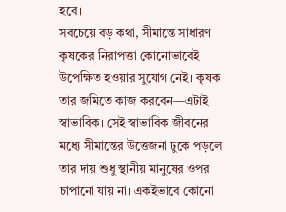হবে।
সবচেয়ে বড় কথা, সীমান্তে সাধারণ কৃষকের নিরাপত্তা কোনোভাবেই উপেক্ষিত হওয়ার সুযোগ নেই। কৃষক তার জমিতে কাজ করবেন—এটাই স্বাভাবিক। সেই স্বাভাবিক জীবনের মধ্যে সীমান্তের উত্তেজনা ঢুকে পড়লে তার দায় শুধু স্থানীয় মানুষের ওপর চাপানো যায় না। একইভাবে কোনো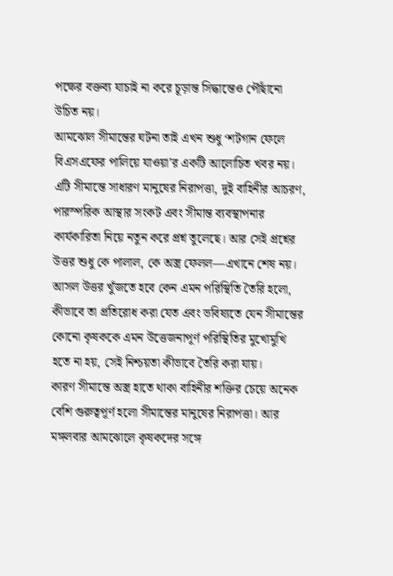পক্ষের বক্তব্য যাচাই না করে চূড়ান্ত সিদ্ধান্তেও পৌঁছানো উচিত নয়।
আমঝোল সীমান্তের ঘটনা তাই এখন শুধু ‘শটগান ফেলে বিএসএফের পালিয়ে যাওয়া’র একটি আলোচিত খবর নয়। এটি সীমান্তে সাধারণ মানুষের নিরাপত্তা, দুই বাহিনীর আচরণ, পারস্পরিক আস্থার সংকট এবং সীমান্ত ব্যবস্থাপনার কার্যকারিতা নিয়ে নতুন করে প্রশ্ন তুলেছে। আর সেই প্রশ্নের উত্তর শুধু কে পালাল, কে অস্ত্র ফেলল—এখানে শেষ নয়। আসল উত্তর খুঁজতে হবে কেন এমন পরিস্থিতি তৈরি হলো, কীভাবে তা প্রতিরোধ করা যেত এবং ভবিষ্যতে যেন সীমান্তের কোনো কৃষককে এমন উত্তেজনাপূর্ণ পরিস্থিতির মুখোমুখি হতে না হয়, সেই নিশ্চয়তা কীভাবে তৈরি করা যায়।
কারণ সীমান্তে অস্ত্র হাতে থাকা বাহিনীর শক্তির চেয়ে অনেক বেশি গুরুত্বপূর্ণ হলো সীমান্তের মানুষের নিরাপত্তা। আর মঙ্গলবার আমঝোলে কৃষকদের সঙ্গে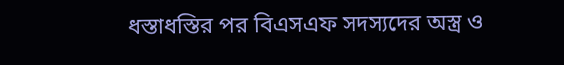ধস্তাধস্তির পর বিএসএফ সদস্যদের অস্ত্র ও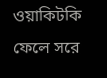ওয়াকিটকি ফেলে সরে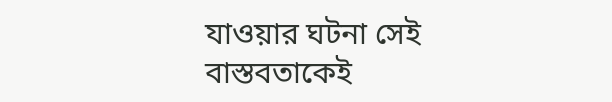যাওয়ার ঘটনা সেই বাস্তবতাকেই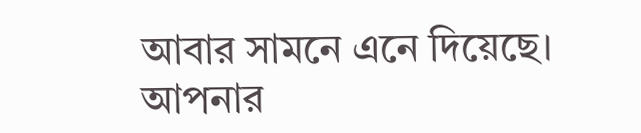আবার সামনে এনে দিয়েছে।
আপনার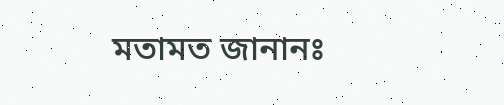মতামত জানানঃ